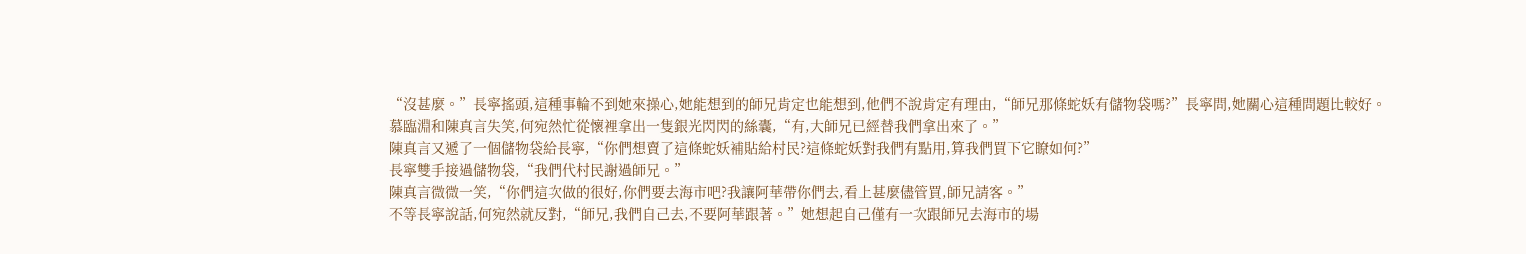“沒甚麼。”長寧搖頭,這種事輪不到她來操心,她能想到的師兄肯定也能想到,他們不說肯定有理由,“師兄那條蛇妖有儲物袋嗎?”長寧問,她關心這種問題比較好。
慕臨淵和陳真言失笑,何宛然忙從懷裡拿出一隻銀光閃閃的絲囊,“有,大師兄已經替我們拿出來了。”
陳真言又遞了一個儲物袋給長寧,“你們想賣了這條蛇妖補貼給村民?這條蛇妖對我們有點用,算我們買下它瞭如何?”
長寧雙手接過儲物袋,“我們代村民謝過師兄。”
陳真言微微一笑,“你們這次做的很好,你們要去海市吧?我讓阿華帶你們去,看上甚麼儘管買,師兄請客。”
不等長寧說話,何宛然就反對,“師兄,我們自己去,不要阿華跟著。”她想起自己僅有一次跟師兄去海市的場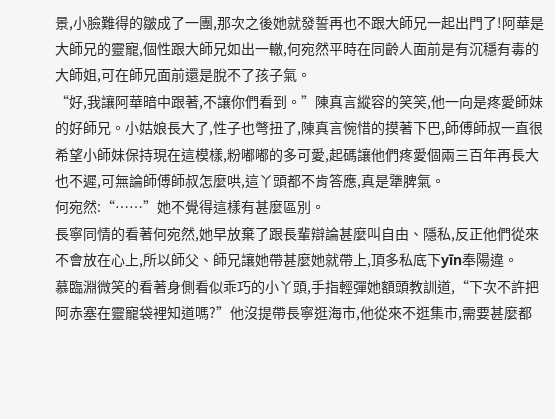景,小臉難得的皺成了一團,那次之後她就發誓再也不跟大師兄一起出門了!阿華是大師兄的靈寵,個性跟大師兄如出一轍,何宛然平時在同齡人面前是有沉穩有毒的大師姐,可在師兄面前還是脫不了孩子氣。
“好,我讓阿華暗中跟著,不讓你們看到。”陳真言縱容的笑笑,他一向是疼愛師妹的好師兄。小姑娘長大了,性子也彆扭了,陳真言惋惜的摸著下巴,師傅師叔一直很希望小師妹保持現在這模樣,粉嘟嘟的多可愛,起碼讓他們疼愛個兩三百年再長大也不遲,可無論師傅師叔怎麼哄,這丫頭都不肯答應,真是犟脾氣。
何宛然:“……”她不覺得這樣有甚麼區別。
長寧同情的看著何宛然,她早放棄了跟長輩辯論甚麼叫自由、隱私,反正他們從來不會放在心上,所以師父、師兄讓她帶甚麼她就帶上,頂多私底下yīn奉陽違。
慕臨淵微笑的看著身側看似乖巧的小丫頭,手指輕彈她額頭教訓道,“下次不許把阿赤塞在靈寵袋裡知道嗎?”他沒提帶長寧逛海市,他從來不逛集市,需要甚麼都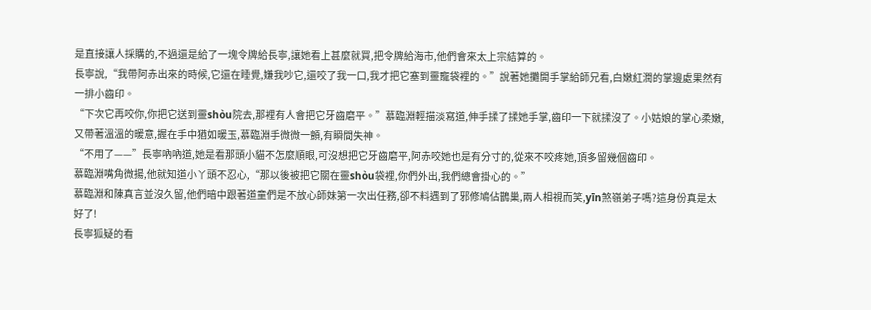是直接讓人採購的,不過還是給了一塊令牌給長寧,讓她看上甚麼就買,把令牌給海市,他們會來太上宗結算的。
長寧說,“我帶阿赤出來的時候,它還在睡覺,嫌我吵它,還咬了我一口,我才把它塞到靈寵袋裡的。”說著她攤開手掌給師兄看,白嫩紅潤的掌邊處果然有一排小齒印。
“下次它再咬你,你把它送到靈shòu院去,那裡有人會把它牙齒磨平。”慕臨淵輕描淡寫道,伸手揉了揉她手掌,齒印一下就揉沒了。小姑娘的掌心柔嫩,又帶著溫溫的暖意,握在手中猶如暖玉,慕臨淵手微微一顫,有瞬間失神。
“不用了——”長寧吶吶道,她是看那頭小貓不怎麼順眼,可沒想把它牙齒磨平,阿赤咬她也是有分寸的,從來不咬疼她,頂多留幾個齒印。
慕臨淵嘴角微揚,他就知道小丫頭不忍心,“那以後被把它關在靈shòu袋裡,你們外出,我們總會掛心的。”
慕臨淵和陳真言並沒久留,他們暗中跟著道童們是不放心師妹第一次出任務,卻不料遇到了邪修鳩佔鵲巢,兩人相視而笑,yīn煞嶺弟子嗎?這身份真是太好了!
長寧狐疑的看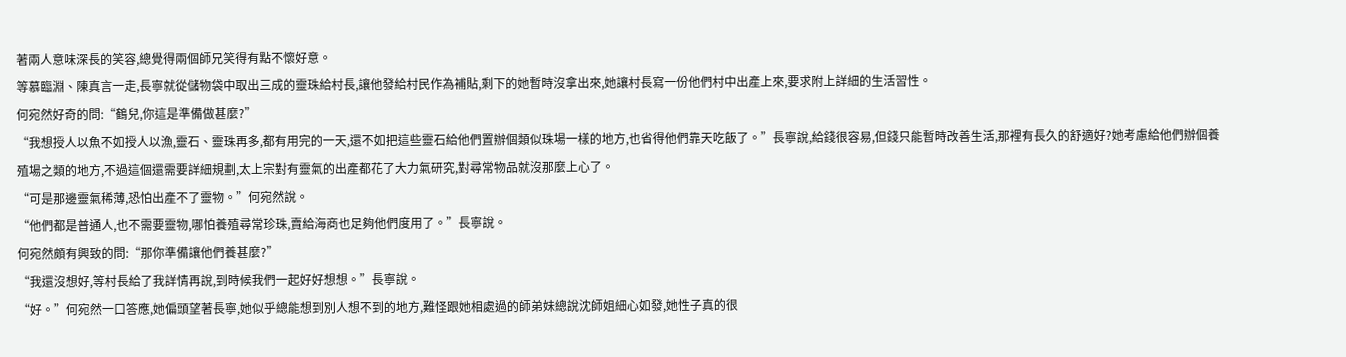著兩人意味深長的笑容,總覺得兩個師兄笑得有點不懷好意。
等慕臨淵、陳真言一走,長寧就從儲物袋中取出三成的靈珠給村長,讓他發給村民作為補貼,剩下的她暫時沒拿出來,她讓村長寫一份他們村中出產上來,要求附上詳細的生活習性。
何宛然好奇的問:“鶴兒,你這是準備做甚麼?”
“我想授人以魚不如授人以漁,靈石、靈珠再多,都有用完的一天,還不如把這些靈石給他們置辦個類似珠場一樣的地方,也省得他們靠天吃飯了。”長寧說,給錢很容易,但錢只能暫時改善生活,那裡有長久的舒適好?她考慮給他們辦個養殖場之類的地方,不過這個還需要詳細規劃,太上宗對有靈氣的出產都花了大力氣研究,對尋常物品就沒那麼上心了。
“可是那邊靈氣稀薄,恐怕出產不了靈物。”何宛然說。
“他們都是普通人,也不需要靈物,哪怕養殖尋常珍珠,賣給海商也足夠他們度用了。”長寧說。
何宛然頗有興致的問:“那你準備讓他們養甚麼?”
“我還沒想好,等村長給了我詳情再說,到時候我們一起好好想想。”長寧說。
“好。”何宛然一口答應,她偏頭望著長寧,她似乎總能想到別人想不到的地方,難怪跟她相處過的師弟妹總說沈師姐細心如發,她性子真的很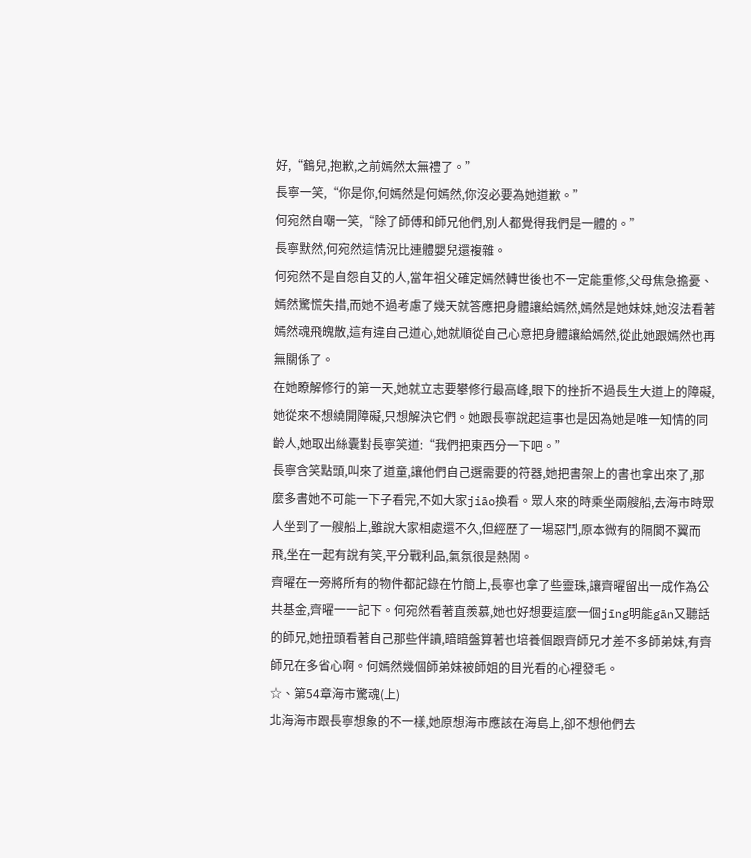好,“鶴兒,抱歉,之前嫣然太無禮了。”
長寧一笑,“你是你,何嫣然是何嫣然,你沒必要為她道歉。”
何宛然自嘲一笑,“除了師傅和師兄他們,別人都覺得我們是一體的。”
長寧默然,何宛然這情況比連體嬰兒還複雜。
何宛然不是自怨自艾的人,當年祖父確定嫣然轉世後也不一定能重修,父母焦急擔憂、嫣然驚慌失措,而她不過考慮了幾天就答應把身體讓給嫣然,嫣然是她妹妹,她沒法看著嫣然魂飛魄散,這有違自己道心,她就順從自己心意把身體讓給嫣然,從此她跟嫣然也再無關係了。
在她瞭解修行的第一天,她就立志要攀修行最高峰,眼下的挫折不過長生大道上的障礙,她從來不想繞開障礙,只想解決它們。她跟長寧說起這事也是因為她是唯一知情的同齡人,她取出絲囊對長寧笑道:“我們把東西分一下吧。”
長寧含笑點頭,叫來了道童,讓他們自己選需要的符器,她把書架上的書也拿出來了,那麼多書她不可能一下子看完,不如大家jiāo換看。眾人來的時乘坐兩艘船,去海市時眾人坐到了一艘船上,雖說大家相處還不久,但經歷了一場惡鬥,原本微有的隔閡不翼而飛,坐在一起有說有笑,平分戰利品,氣氛很是熱鬧。
齊曜在一旁將所有的物件都記錄在竹簡上,長寧也拿了些靈珠,讓齊曜留出一成作為公共基金,齊曜一一記下。何宛然看著直羨慕,她也好想要這麼一個jīng明能gān又聽話的師兄,她扭頭看著自己那些伴讀,暗暗盤算著也培養個跟齊師兄才差不多師弟妹,有齊師兄在多省心啊。何嫣然幾個師弟妹被師姐的目光看的心裡發毛。
☆、第54章海市驚魂(上)
北海海市跟長寧想象的不一樣,她原想海市應該在海島上,卻不想他們去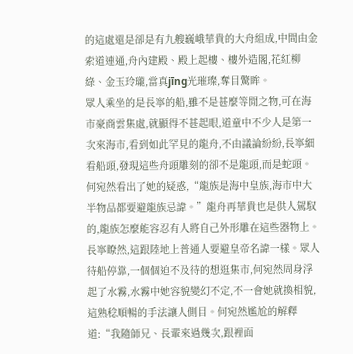的這處還是卻是有九艘巍峨華貴的大舟組成,中間由金索道連通,舟內建殿、殿上起樓、樓外造閣,花紅柳綠、金玉玲瓏,當真jīng光璀璨,奪目驚眸。
眾人乘坐的是長寧的船,雖不是甚麼等閒之物,可在海市豪商雲集處,就顯得不甚起眼,道童中不少人是第一次來海市,看到如此罕見的龍舟,不由議論紛紛,長寧細看船頭,發現這些舟頭雕刻的卻不是龍頭,而是蛇頭。
何宛然看出了她的疑惑,“龍族是海中皇族,海市中大半物品都要避龍族忌諱。”龍舟再華貴也是供人駕馭的,龍族怎麼能容忍有人將自己外形雕在這些器物上。
長寧瞭然,這跟陸地上普通人要避皇帝名諱一樣。眾人待船停靠,一個個迫不及待的想逛集市,何宛然周身浮起了水霧,水霧中她容貌變幻不定,不一會她就換相貌,這熟稔順暢的手法讓人側目。何宛然尷尬的解釋道:“我隨師兄、長輩來過幾次,跟裡面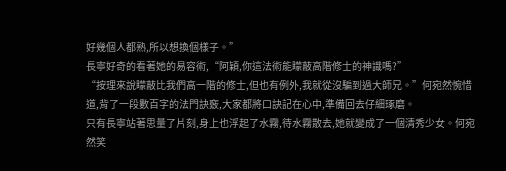好幾個人都熟,所以想換個樣子。”
長寧好奇的看著她的易容術,“阿穎,你這法術能矇蔽高階修士的神識嗎?”
“按理來說矇蔽比我們高一階的修士,但也有例外,我就從沒騙到過大師兄。”何宛然惋惜道,背了一段數百字的法門訣竅,大家都將口訣記在心中,準備回去仔細琢磨。
只有長寧站著思量了片刻,身上也浮起了水霧,待水霧散去,她就變成了一個清秀少女。何宛然笑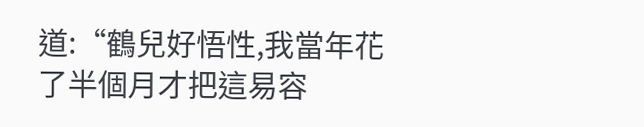道:“鶴兒好悟性,我當年花了半個月才把這易容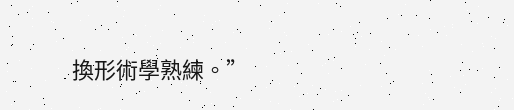換形術學熟練。”